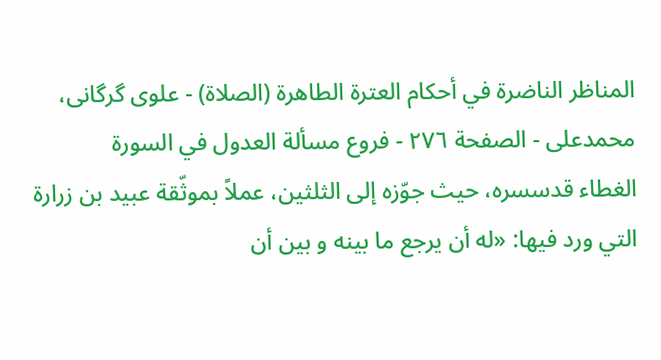المناظر الناضرة في أحکام العترة الطاهرة (الصلاة) - علوی گرگانی، محمدعلی - الصفحة ٢٧٦ - فروع مسألة العدول في السورة
الغطاء قدسسره، حيث جوّزه إلى الثلثين، عملاً بموثّقة عبيد بن زرارة التي ورد فيها: «له أن يرجع ما بينه و بين أن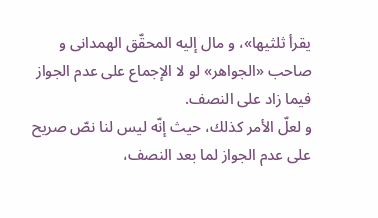يقرأ ثلثيها»، و مال إليه المحقّق الهمدانى و صاحب «الجواهر» لو لا الإجماع على عدم الجواز فيما زاد على النصف.
و لعلّ الأمر كذلك، حيث إنّه ليس لنا نصّ صريح على عدم الجواز لما بعد النصف،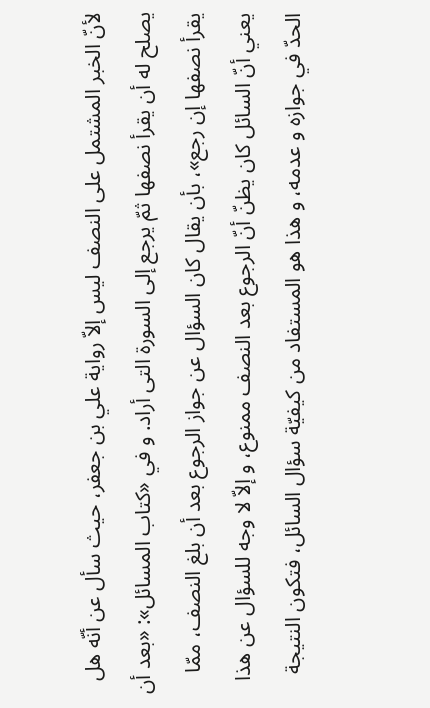لأنّ الخبر المشتمل على النصف ليس إلاّ رواية علي بن جعفر، حيث سأل عن أنّه هل يصلح له أن يقرأ نصفها ثمّ يرجع إلى السورة التى أراد. و في «كتاب المسائل»: «بعد أن يقرأ نصفها إن رجع»، بأن يقال كان السؤال عن جواز الرجوع بعد أن بلغ النصف، ممّا يعني أنّ السائل كان يظنّ أنّ الرجوع بعد النصف ممنوع، و إلاّ لا وجه للسؤال عن هذا الحدّ في جوازه و عدمه، و هذا هو المستفاد من كيفيّة سؤال السائل، فتكون النتيجة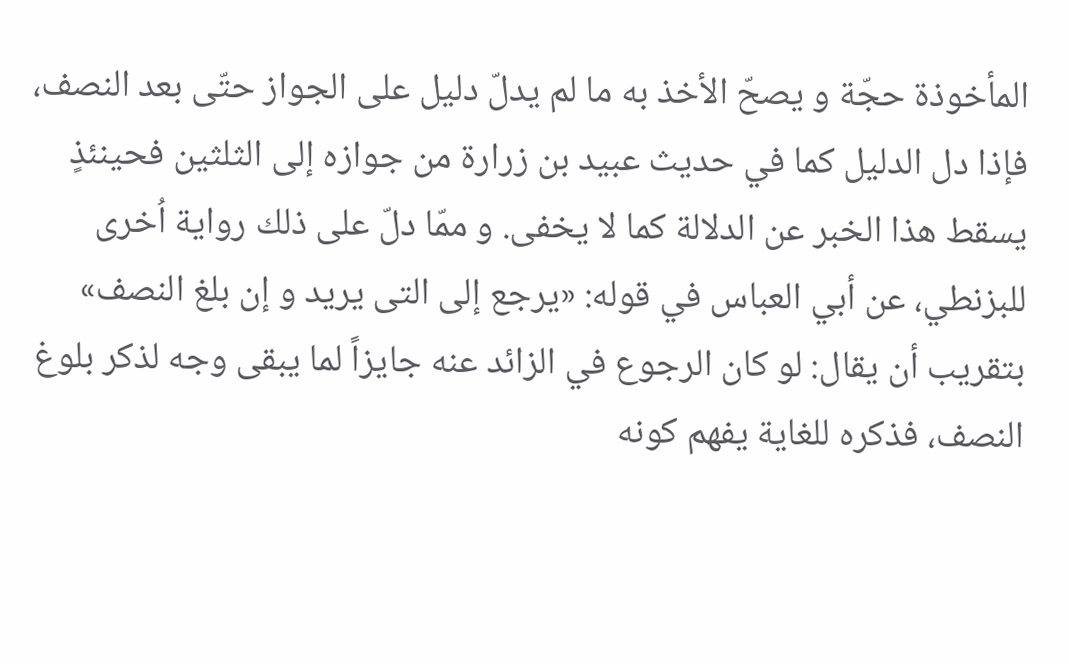المأخوذة حجّة و يصحّ الأخذ به ما لم يدلّ دليل على الجواز حتّى بعد النصف، فإذا دل الدليل كما في حديث عبيد بن زرارة من جوازه إلى الثلثين فحينئذٍ يسقط هذا الخبر عن الدلالة كما لا يخفى. و ممّا دلّ على ذلك رواية اُخرى للبزنطي، عن أبي العباس في قوله: «يرجع إلى التى يريد و إن بلغ النصف» بتقريب أن يقال: لو كان الرجوع في الزائد عنه جايزاً لما يبقى وجه لذكر بلوغ النصف، فذكره للغاية يفهم كونه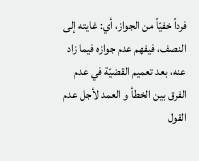فرداً خفيّاً من الجواز، أي: غايته إلى النصف، فيفهم عدم جوازه فيما زاد عنه، بعد تعميم القضيّة في عدم الفرق بين الخطأ و العمد لأجل عدم القول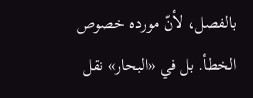بالفصل، لأنّ مورده خصوص الخطأ. بل في «البحار» نقل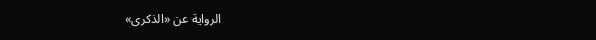الرواية عن «الذكرى»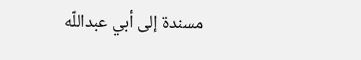مسندة إلى أبي عبداللّه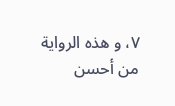٧، و هذه الرواية من أحسن